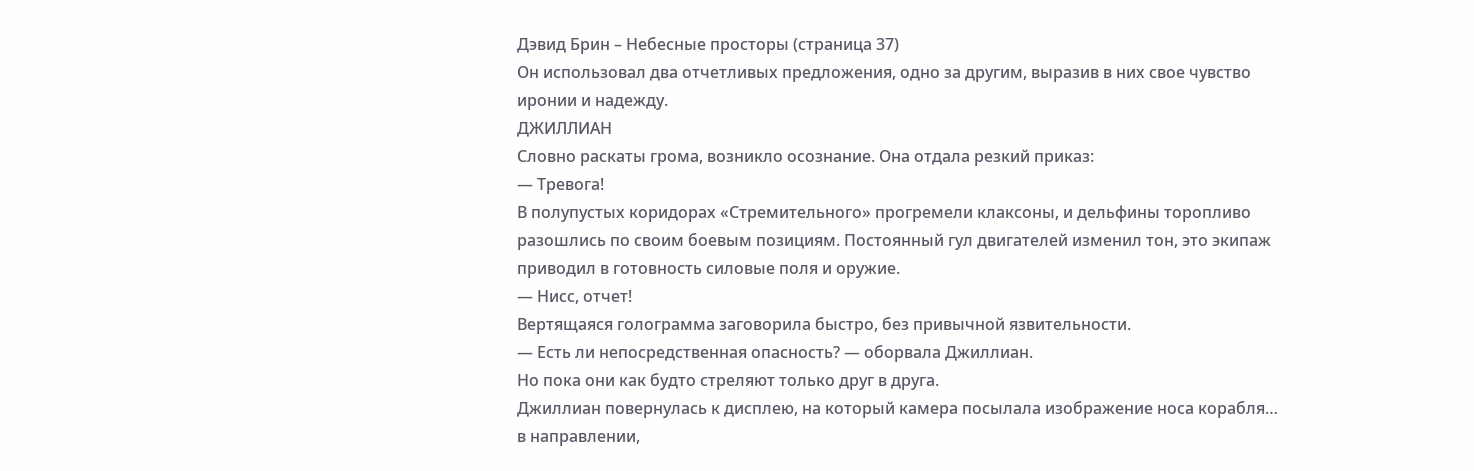Дэвид Брин – Небесные просторы (страница 37)
Он использовал два отчетливых предложения, одно за другим, выразив в них свое чувство иронии и надежду.
ДЖИЛЛИАН
Словно раскаты грома, возникло осознание. Она отдала резкий приказ:
— Тревога!
В полупустых коридорах «Стремительного» прогремели клаксоны, и дельфины торопливо разошлись по своим боевым позициям. Постоянный гул двигателей изменил тон, это экипаж приводил в готовность силовые поля и оружие.
— Нисс, отчет!
Вертящаяся голограмма заговорила быстро, без привычной язвительности.
— Есть ли непосредственная опасность? — оборвала Джиллиан.
Но пока они как будто стреляют только друг в друга.
Джиллиан повернулась к дисплею, на который камера посылала изображение носа корабля… в направлении,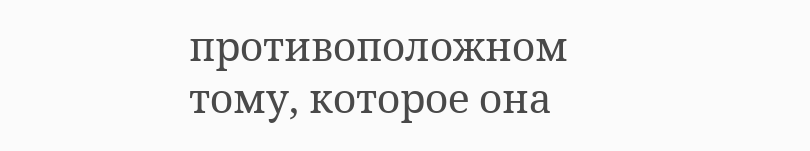противоположном тому, которое она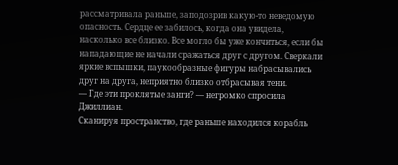рассматривала раньше, заподозрив какую-то неведомую опасность. Сердце ее забилось, когда она увидела, насколько все близко. Все могло бы уже кончиться, если бы нападающие не начали сражаться друг с другом. Сверкали яркие вспышки, паукообразные фигуры набрасывались друг на друга, неприятно близко отбрасывая тени.
— Где эти проклятые занги? — негромко спросила Джиллиан.
Сканируя пространство, где раньше находился корабль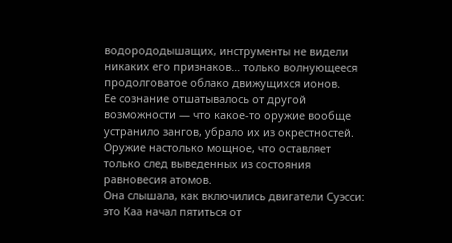водорододышащих, инструменты не видели никаких его признаков… только волнующееся продолговатое облако движущихся ионов.
Ее сознание отшатывалось от другой возможности — что какое-то оружие вообще устранило зангов, убрало их из окрестностей. Оружие настолько мощное, что оставляет только след выведенных из состояния равновесия атомов.
Она слышала, как включились двигатели Суэсси: это Каа начал пятиться от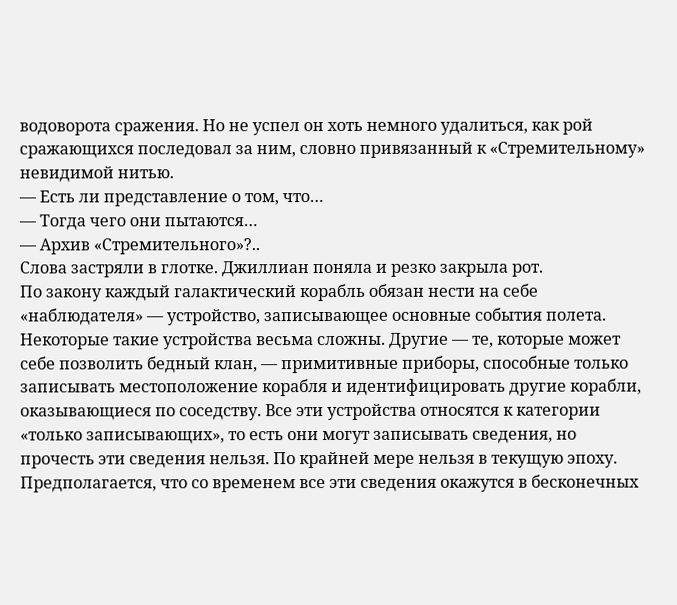водоворота сражения. Но не успел он хоть немного удалиться, как рой сражающихся последовал за ним, словно привязанный к «Стремительному» невидимой нитью.
— Есть ли представление о том, что…
— Тогда чего они пытаются…
— Архив «Стремительного»?..
Слова застряли в глотке. Джиллиан поняла и резко закрыла рот.
По закону каждый галактический корабль обязан нести на себе «наблюдателя» — устройство, записывающее основные события полета. Некоторые такие устройства весьма сложны. Другие — те, которые может себе позволить бедный клан, — примитивные приборы, способные только записывать местоположение корабля и идентифицировать другие корабли, оказывающиеся по соседству. Все эти устройства относятся к категории «только записывающих», то есть они могут записывать сведения, но прочесть эти сведения нельзя. По крайней мере нельзя в текущую эпоху. Предполагается, что со временем все эти сведения окажутся в бесконечных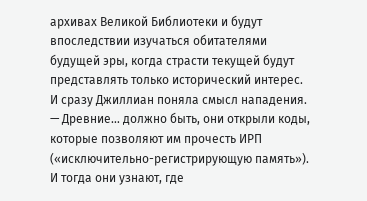архивах Великой Библиотеки и будут впоследствии изучаться обитателями будущей эры, когда страсти текущей будут представлять только исторический интерес. И сразу Джиллиан поняла смысл нападения.
— Древние… должно быть, они открыли коды, которые позволяют им прочесть ИРП («исключительно-регистрирующую память»). И тогда они узнают, где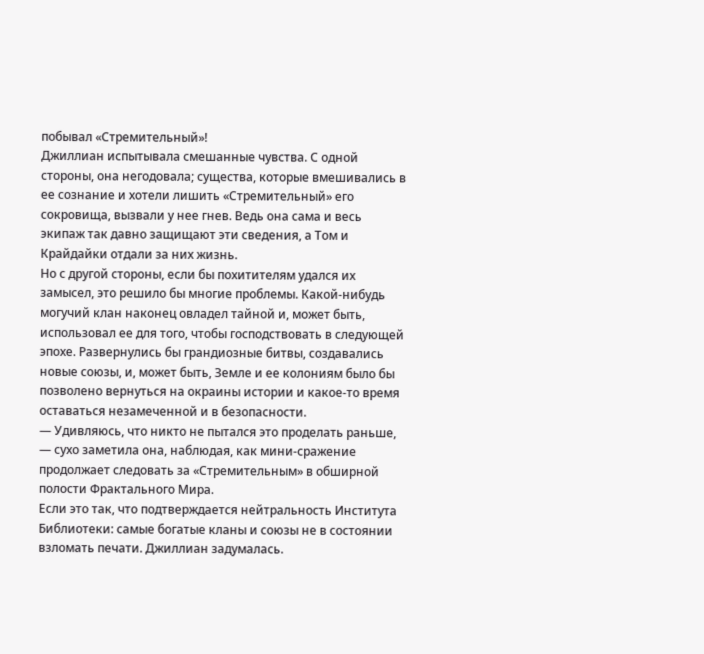побывал «Стремительный»!
Джиллиан испытывала смешанные чувства. С одной стороны, она негодовала; существа, которые вмешивались в ее сознание и хотели лишить «Стремительный» его сокровища, вызвали у нее гнев. Ведь она сама и весь экипаж так давно защищают эти сведения, а Том и Крайдайки отдали за них жизнь.
Но с другой стороны, если бы похитителям удался их замысел, это решило бы многие проблемы. Какой-нибудь могучий клан наконец овладел тайной и, может быть, использовал ее для того, чтобы господствовать в следующей эпохе. Развернулись бы грандиозные битвы, создавались новые союзы, и, может быть, Земле и ее колониям было бы позволено вернуться на окраины истории и какое-то время оставаться незамеченной и в безопасности.
— Удивляюсь, что никто не пытался это проделать раньше, — сухо заметила она, наблюдая, как мини-сражение продолжает следовать за «Стремительным» в обширной полости Фрактального Мира.
Если это так, что подтверждается нейтральность Института Библиотеки: самые богатые кланы и союзы не в состоянии взломать печати. Джиллиан задумалась.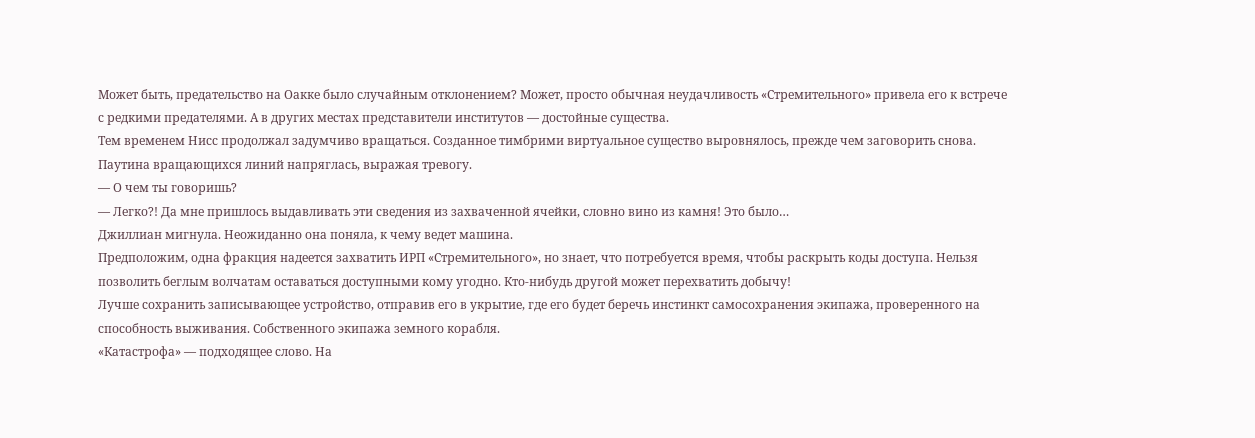Может быть, предательство на Оакке было случайным отклонением? Может, просто обычная неудачливость «Стремительного» привела его к встрече с редкими предателями. А в других местах представители институтов — достойные существа.
Тем временем Нисс продолжал задумчиво вращаться. Созданное тимбрими виртуальное существо выровнялось, прежде чем заговорить снова.
Паутина вращающихся линий напряглась, выражая тревогу.
— О чем ты говоришь?
— Легко?! Да мне пришлось выдавливать эти сведения из захваченной ячейки, словно вино из камня! Это было…
Джиллиан мигнула. Неожиданно она поняла, к чему ведет машина.
Предположим, одна фракция надеется захватить ИРП «Стремительного», но знает, что потребуется время, чтобы раскрыть коды доступа. Нельзя позволить беглым волчатам оставаться доступными кому угодно. Кто-нибудь другой может перехватить добычу!
Лучше сохранить записывающее устройство, отправив его в укрытие, где его будет беречь инстинкт самосохранения экипажа, проверенного на способность выживания. Собственного экипажа земного корабля.
«Катастрофа» — подходящее слово. На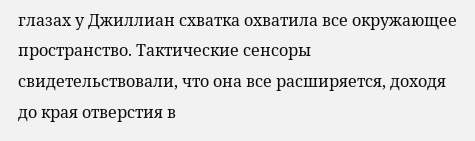глазах у Джиллиан схватка охватила все окружающее пространство. Тактические сенсоры свидетельствовали, что она все расширяется, доходя до края отверстия в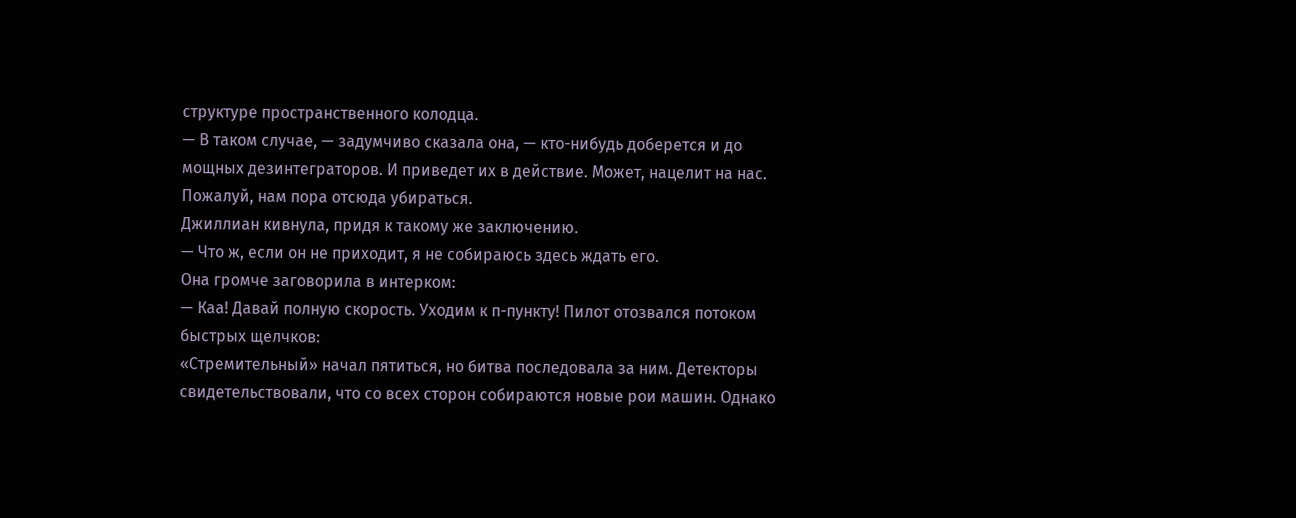структуре пространственного колодца.
— В таком случае, — задумчиво сказала она, — кто-нибудь доберется и до мощных дезинтеграторов. И приведет их в действие. Может, нацелит на нас. Пожалуй, нам пора отсюда убираться.
Джиллиан кивнула, придя к такому же заключению.
— Что ж, если он не приходит, я не собираюсь здесь ждать его.
Она громче заговорила в интерком:
— Каа! Давай полную скорость. Уходим к п-пункту! Пилот отозвался потоком быстрых щелчков:
«Стремительный» начал пятиться, но битва последовала за ним. Детекторы свидетельствовали, что со всех сторон собираются новые рои машин. Однако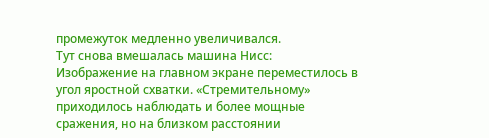промежуток медленно увеличивался.
Тут снова вмешалась машина Нисс:
Изображение на главном экране переместилось в угол яростной схватки. «Стремительному» приходилось наблюдать и более мощные сражения, но на близком расстоянии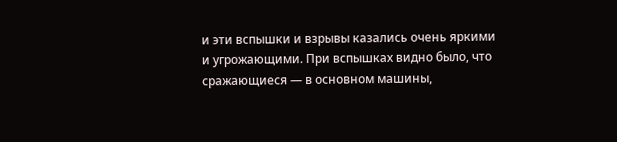и эти вспышки и взрывы казались очень яркими и угрожающими. При вспышках видно было, что сражающиеся — в основном машины,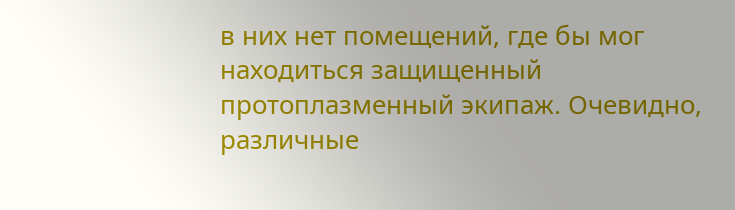в них нет помещений, где бы мог находиться защищенный протоплазменный экипаж. Очевидно, различные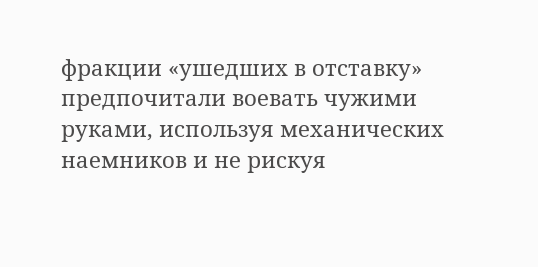фракции «ушедших в отставку» предпочитали воевать чужими руками, используя механических наемников и не рискуя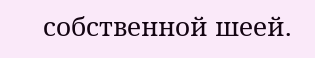собственной шеей.